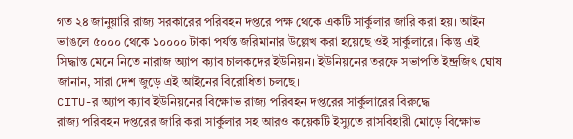গত ২৪ জানুয়ারি রাজ্য সরকারের পরিবহন দপ্তরে পক্ষ থেকে একটি সার্কুলার জারি করা হয়। আইন ভাঙলে ৫০০০ থেকে ১০০০০ টাকা পর্যন্ত জরিমানার উল্লেখ করা হয়েছে ওই সার্কুলারে। কিন্তু এই সিদ্ধান্ত মেনে নিতে নারাজ অ্যাপ ক্যাব চালকদের ইউনিয়ন। ইউনিয়নের তরফে সভাপতি ইন্দ্রজিৎ ঘোষ জানান, সারা দেশ জুড়ে এই আইনের বিরোধিতা চলছে।
CITU-র অ্যাপ ক্যাব ইউনিয়নের বিক্ষোভ রাজ্য পরিবহন দপ্তরের সার্কুলারের বিরুদ্ধে
রাজ্য পরিবহন দপ্তরের জারি করা সার্কুলার সহ আরও কয়েকটি ইস্যুতে রাসবিহারী মোড়ে বিক্ষোভ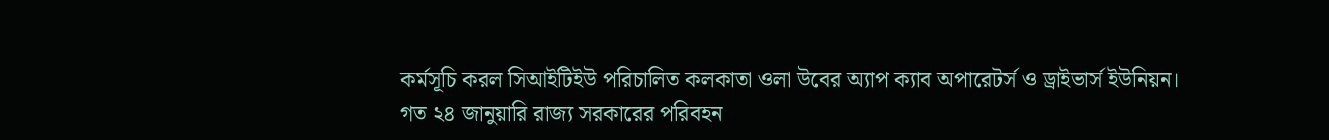কর্মসূচি করল সিআইটিইউ পরিচালিত কলকাতা ওলা উবের অ্যাপ ক্যাব অপারেটর্স ও ড্রাইভার্স ইউনিয়ন।
গত ২৪ জানুয়ারি রাজ্য সরকারের পরিবহন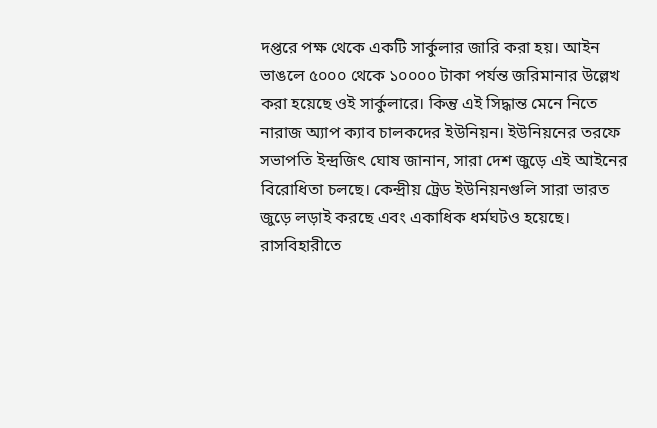দপ্তরে পক্ষ থেকে একটি সার্কুলার জারি করা হয়। আইন ভাঙলে ৫০০০ থেকে ১০০০০ টাকা পর্যন্ত জরিমানার উল্লেখ করা হয়েছে ওই সার্কুলারে। কিন্তু এই সিদ্ধান্ত মেনে নিতে নারাজ অ্যাপ ক্যাব চালকদের ইউনিয়ন। ইউনিয়নের তরফে সভাপতি ইন্দ্রজিৎ ঘোষ জানান, সারা দেশ জুড়ে এই আইনের বিরোধিতা চলছে। কেন্দ্রীয় ট্রেড ইউনিয়নগুলি সারা ভারত জুড়ে লড়াই করছে এবং একাধিক ধর্মঘটও হয়েছে। রাসবিহারীতে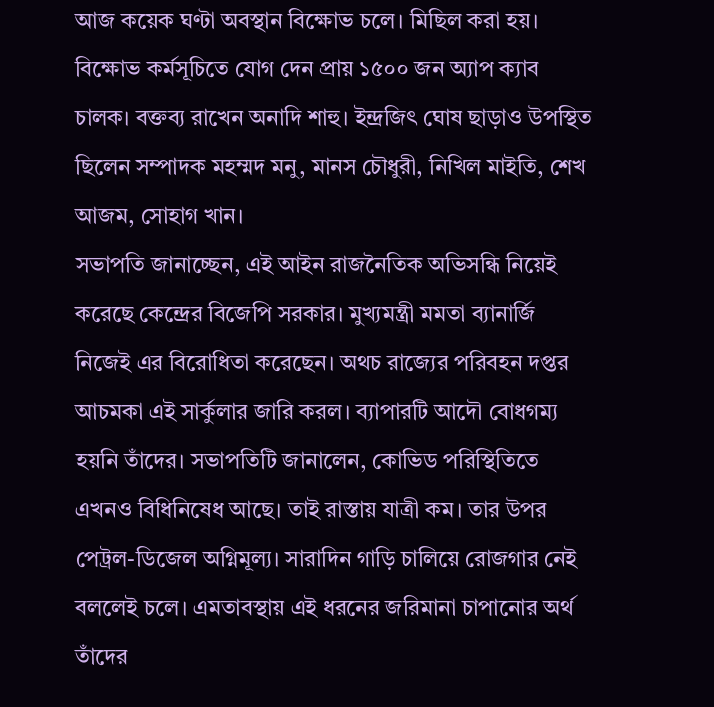আজ কয়েক ঘণ্টা অবস্থান বিক্ষোভ চলে। মিছিল করা হয়। বিক্ষোভ কর্মসূচিতে যোগ দেন প্রায় ১৫০০ জন অ্যাপ ক্যাব চালক। বক্তব্য রাখেন অনাদি শাহু। ইন্দ্রজিৎ ঘোষ ছাড়াও উপস্থিত ছিলেন সম্পাদক মহম্মদ মনু, মানস চৌধুরী, নিখিল মাইতি, শেখ আজম, সোহাগ খান।
সভাপতি জানাচ্ছেন, এই আইন রাজনৈতিক অভিসন্ধি নিয়েই করেছে কেন্দ্রের বিজেপি সরকার। মুখ্যমন্ত্রী মমতা ব্যানার্জি নিজেই এর বিরোধিতা করেছেন। অথচ রাজ্যের পরিবহন দপ্তর আচমকা এই সার্কুলার জারি করল। ব্যাপারটি আদৌ বোধগম্য হয়নি তাঁদের। সভাপতিটি জানালেন, কোভিড পরিস্থিতিতে এখনও বিধিনিষেধ আছে। তাই রাস্তায় যাত্রী কম। তার উপর পেট্রল-ডিজেল অগ্নিমূল্য। সারাদিন গাড়ি চালিয়ে রোজগার নেই বললেই চলে। এমতাবস্থায় এই ধরনের জরিমানা চাপানোর অর্থ তাঁদের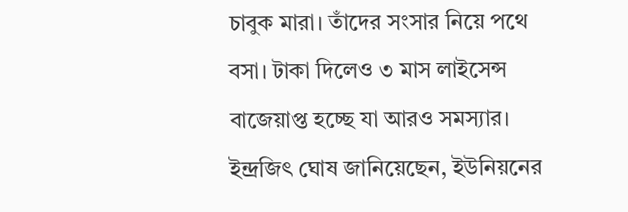চাবুক মারা। তাঁদের সংসার নিয়ে পথে বসা। টাকা দিলেও ৩ মাস লাইসেন্স বাজেয়াপ্ত হচ্ছে যা আরও সমস্যার। ইন্দ্রজিৎ ঘোষ জানিয়েছেন, ইউনিয়নের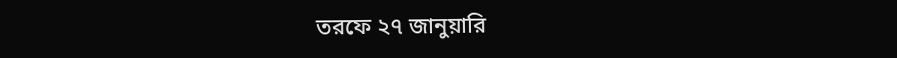তরফে ২৭ জানুয়ারি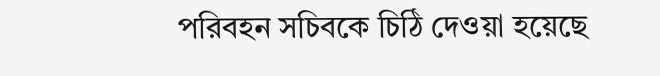পরিবহন সচিবকে চিঠি দেওয়া হয়েছে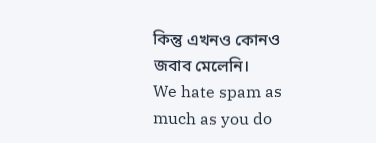কিন্তু এখনও কোনও জবাব মেলেনি।
We hate spam as much as you do